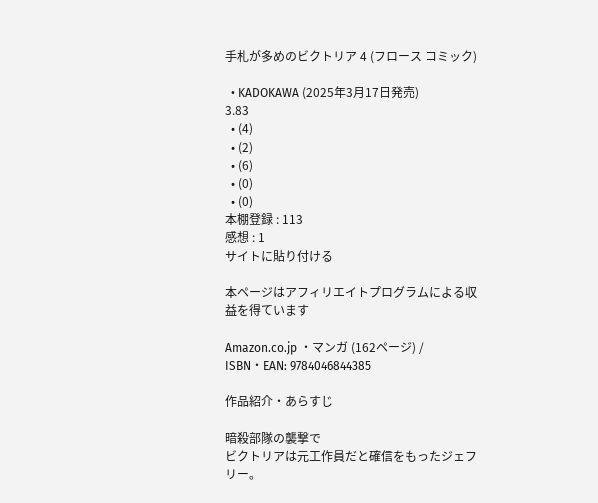手札が多めのビクトリア 4 (フロース コミック)

  • KADOKAWA (2025年3月17日発売)
3.83
  • (4)
  • (2)
  • (6)
  • (0)
  • (0)
本棚登録 : 113
感想 : 1
サイトに貼り付ける

本ページはアフィリエイトプログラムによる収益を得ています

Amazon.co.jp ・マンガ (162ページ) / ISBN・EAN: 9784046844385

作品紹介・あらすじ

暗殺部隊の襲撃で
ビクトリアは元工作員だと確信をもったジェフリー。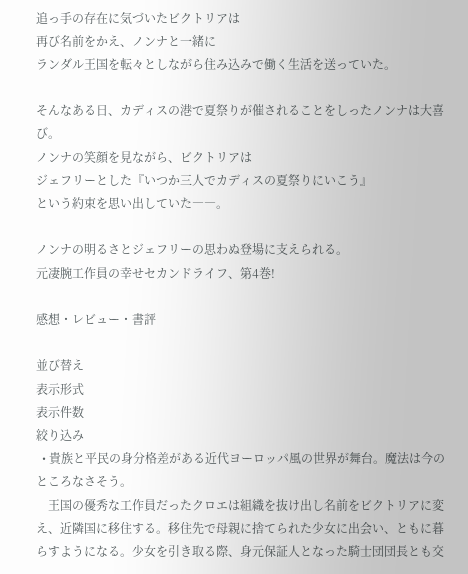追っ手の存在に気づいたビクトリアは
再び名前をかえ、ノンナと一緒に
ランダル王国を転々としながら住み込みで働く生活を送っていた。

そんなある日、カディスの港で夏祭りが催されることをしったノンナは大喜び。
ノンナの笑顔を見ながら、ビクトリアは
ジェフリーとした『いつか三人でカディスの夏祭りにいこう』
という約束を思い出していた――。

ノンナの明るさとジェフリーの思わぬ登場に支えられる。
元凄腕工作員の幸せセカンドライフ、第4巻!

感想・レビュー・書評

並び替え
表示形式
表示件数
絞り込み
  • 貴族と平民の身分格差がある近代ヨーロッパ風の世界が舞台。魔法は今のところなさそう。
    王国の優秀な工作員だったクロエは組織を抜け出し名前をビクトリアに変え、近隣国に移住する。移住先で母親に捨てられた少女に出会い、ともに暮らすようになる。少女を引き取る際、身元保証人となった騎士団団長とも交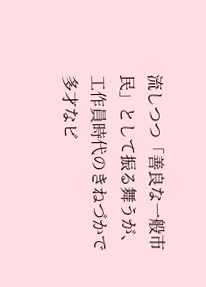流しつつ「善良な一般市民」として振る舞うが、工作員時代のきねづかで多才なビ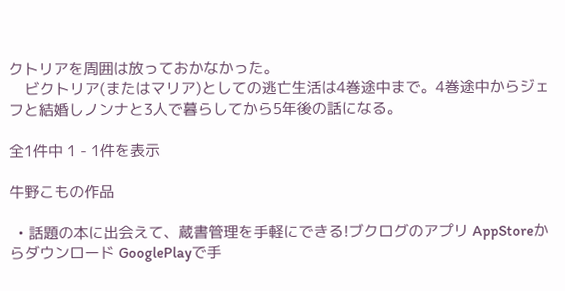クトリアを周囲は放っておかなかった。
    ビクトリア(またはマリア)としての逃亡生活は4巻途中まで。4巻途中からジェフと結婚しノンナと3人で暮らしてから5年後の話になる。

全1件中 1 - 1件を表示

牛野こもの作品

  • 話題の本に出会えて、蔵書管理を手軽にできる!ブクログのアプリ AppStoreからダウンロード GooglePlayで手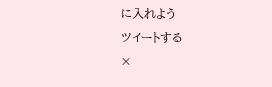に入れよう
ツイートする
×